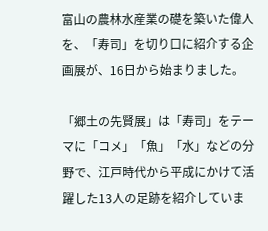富山の農林水産業の礎を築いた偉人を、「寿司」を切り口に紹介する企画展が、16日から始まりました。

「郷土の先賢展」は「寿司」をテーマに「コメ」「魚」「水」などの分野で、江戸時代から平成にかけて活躍した13人の足跡を紹介していま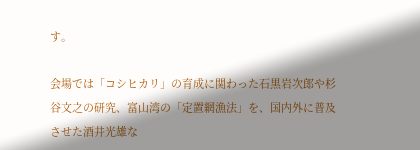す。

会場では「コシヒカリ」の育成に関わった石黒岩次郎や杉谷文之の研究、富山湾の「定置網漁法」を、国内外に普及させた酒井光雄な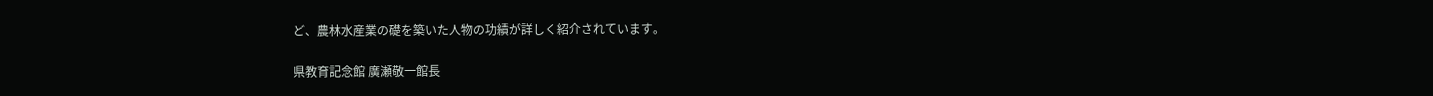ど、農林水産業の礎を築いた人物の功績が詳しく紹介されています。

県教育記念館 廣瀬敬一館長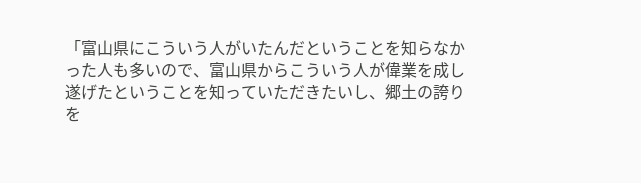「富山県にこういう人がいたんだということを知らなかった人も多いので、富山県からこういう人が偉業を成し遂げたということを知っていただきたいし、郷土の誇りを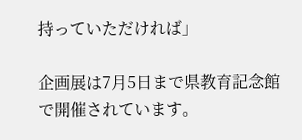持っていただければ」

企画展は7月5日まで県教育記念館で開催されています。